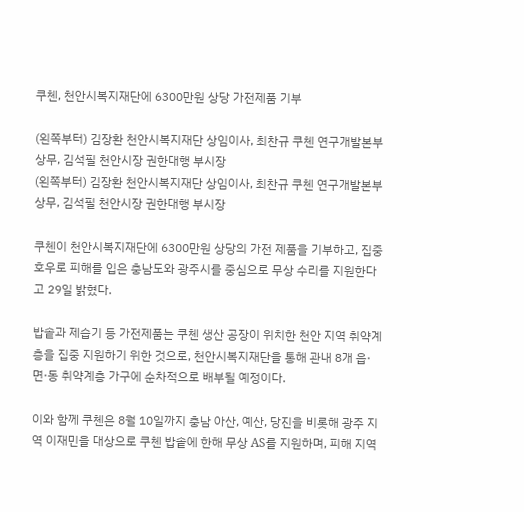쿠첸, 천안시복지재단에 6300만원 상당 가전제품 기부

(왼쪽부터) 김장환 천안시복지재단 상임이사, 최찬규 쿠첸 연구개발본부 상무, 김석필 천안시장 권한대행 부시장
(왼쪽부터) 김장환 천안시복지재단 상임이사, 최찬규 쿠첸 연구개발본부 상무, 김석필 천안시장 권한대행 부시장

쿠첸이 천안시복지재단에 6300만원 상당의 가전 제품을 기부하고, 집중호우로 피해를 입은 충남도와 광주시를 중심으로 무상 수리를 지원한다고 29일 밝혔다.

밥솥과 제습기 등 가전제품는 쿠첸 생산 공장이 위치한 천안 지역 취약계층을 집중 지원하기 위한 것으로, 천안시복지재단을 통해 관내 8개 읍·면·동 취약계층 가구에 순차적으로 배부될 예정이다.

이와 함께 쿠첸은 8월 10일까지 충남 아산, 예산, 당진을 비롯해 광주 지역 이재민을 대상으로 쿠첸 밥솥에 한해 무상 AS를 지원하며, 피해 지역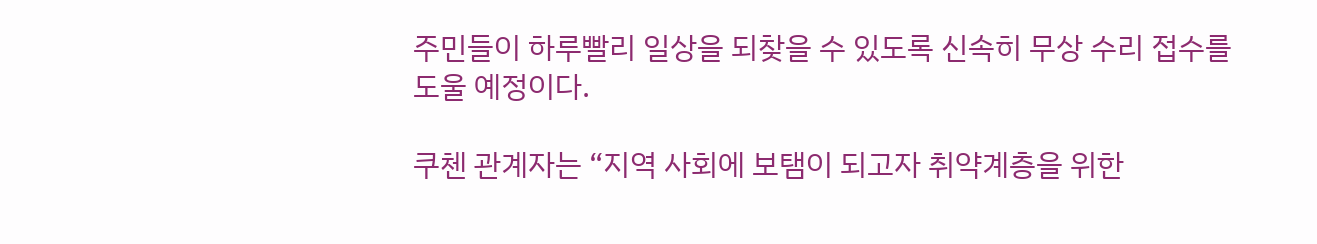주민들이 하루빨리 일상을 되찾을 수 있도록 신속히 무상 수리 접수를 도울 예정이다.

쿠첸 관계자는 “지역 사회에 보탬이 되고자 취약계층을 위한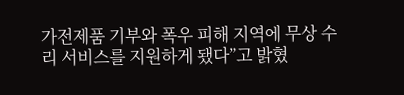가전제품 기부와 폭우 피해 지역에 무상 수리 서비스를 지원하게 됐다”고 밝혔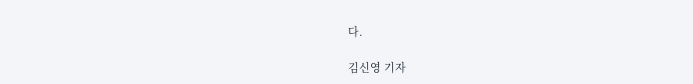다.

김신영 기자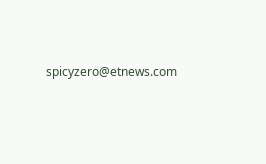spicyzero@etnews.com